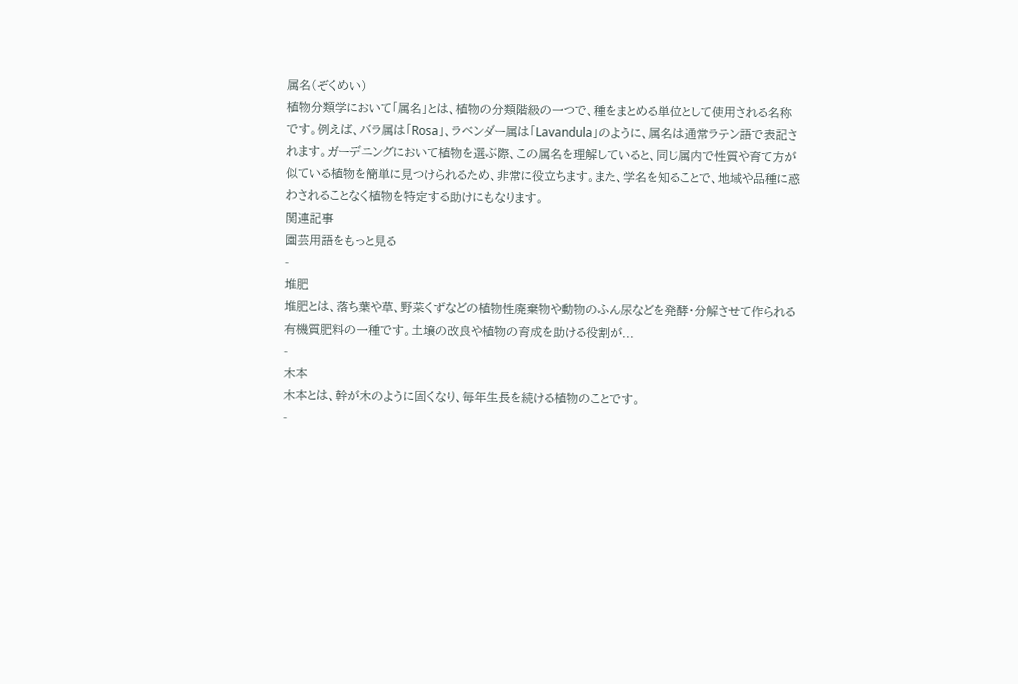属名(ぞくめい)
植物分類学において「属名」とは、植物の分類階級の一つで、種をまとめる単位として使用される名称です。例えば、バラ属は「Rosa」、ラベンダー属は「Lavandula」のように、属名は通常ラテン語で表記されます。ガーデニングにおいて植物を選ぶ際、この属名を理解していると、同じ属内で性質や育て方が似ている植物を簡単に見つけられるため、非常に役立ちます。また、学名を知ることで、地域や品種に惑わされることなく植物を特定する助けにもなります。
関連記事
園芸用語をもっと見る
-
堆肥
堆肥とは、落ち葉や草、野菜くずなどの植物性廃棄物や動物のふん尿などを発酵・分解させて作られる有機質肥料の一種です。土壌の改良や植物の育成を助ける役割が...
-
木本
木本とは、幹が木のように固くなり、毎年生長を続ける植物のことです。
-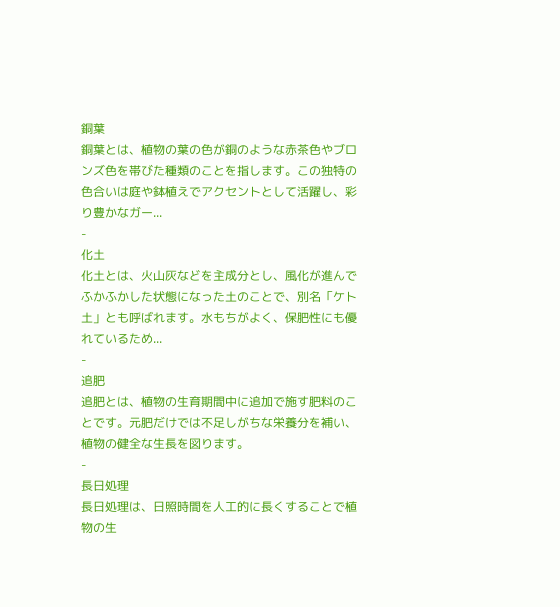銅葉
銅葉とは、植物の葉の色が銅のような赤茶色やブロンズ色を帯びた種類のことを指します。この独特の色合いは庭や鉢植えでアクセントとして活躍し、彩り豊かなガー...
-
化土
化土とは、火山灰などを主成分とし、風化が進んでふかふかした状態になった土のことで、別名「ケト土」とも呼ばれます。水もちがよく、保肥性にも優れているため...
-
追肥
追肥とは、植物の生育期間中に追加で施す肥料のことです。元肥だけでは不足しがちな栄養分を補い、植物の健全な生長を図ります。
-
長日処理
長日処理は、日照時間を人工的に長くすることで植物の生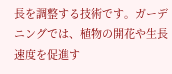長を調整する技術です。ガーデニングでは、植物の開花や生長速度を促進す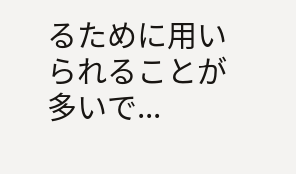るために用いられることが多いで...